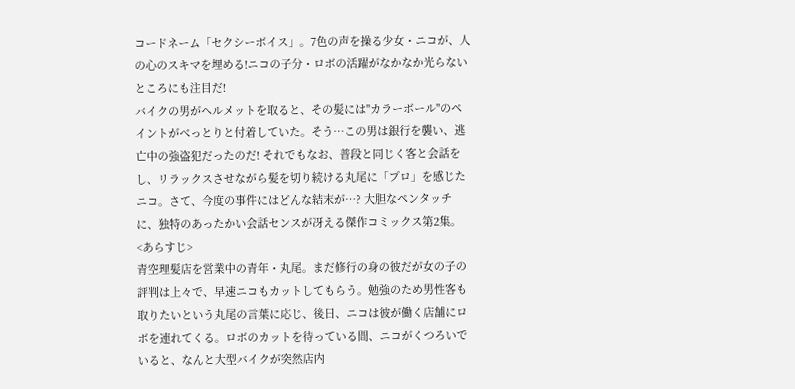コードネーム「セクシーボイス」。7色の声を操る少女・ニコが、人の心のスキマを埋める!ニコの子分・ロボの活躍がなかなか光らないところにも注目だ!
バイクの男がヘルメットを取ると、その髪には"カラーボール"のペイントがべっとりと付着していた。そう…この男は銀行を襲い、逃亡中の強盗犯だったのだ! それでもなお、普段と同じく客と会話をし、リラックスさせながら髪を切り続ける丸尾に「プロ」を感じたニコ。さて、今度の事件にはどんな結末が…? 大胆なペンタッチに、独特のあったかい会話センスが冴える傑作コミックス第2集。
<あらすじ>
青空理髪店を営業中の青年・丸尾。まだ修行の身の彼だが女の子の評判は上々で、早速ニコもカットしてもらう。勉強のため男性客も取りたいという丸尾の言葉に応じ、後日、ニコは彼が働く店舗にロボを連れてくる。ロボのカットを待っている間、ニコがくつろいでいると、なんと大型バイクが突然店内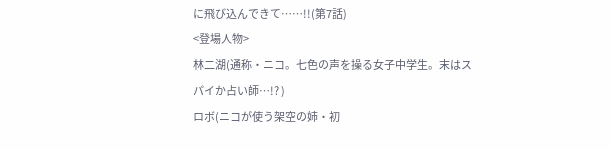に飛び込んできて……!!(第7話)
<登場人物>
林二湖(通称・ニコ。七色の声を操る女子中学生。末はスパイか占い師…!? )
ロボ(ニコが使う架空の姉・初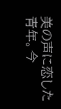美の声に恋した青年。今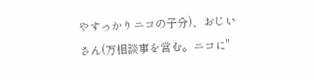やすっかりニコの子分)、おじいさん(万相談事を営む。ニコに"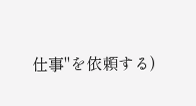仕事"を依頼する)